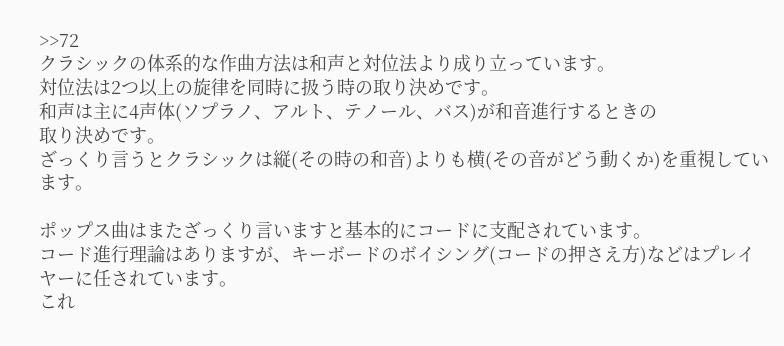>>72
クラシックの体系的な作曲方法は和声と対位法より成り立っています。
対位法は2つ以上の旋律を同時に扱う時の取り決めです。
和声は主に4声体(ソプラノ、アルト、テノール、バス)が和音進行するときの
取り決めです。
ざっくり言うとクラシックは縦(その時の和音)よりも横(その音がどう動くか)を重視しています。

ポップス曲はまたざっくり言いますと基本的にコードに支配されています。
コード進行理論はありますが、キーボードのボイシング(コードの押さえ方)などはプレイヤーに任されています。
これ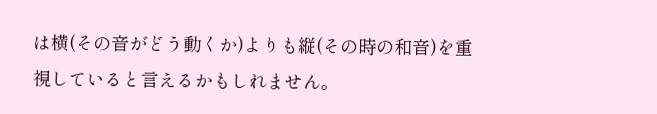は横(その音がどう動くか)よりも縦(その時の和音)を重視していると言えるかもしれません。